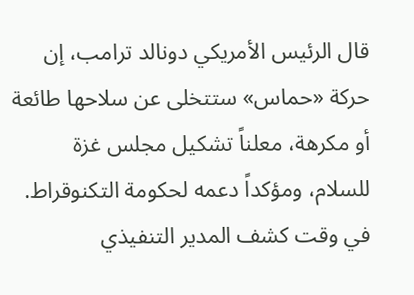قال الرئيس الأمريكي دونالد ترامب، إن حركة «حماس» ستتخلى عن سلاحها طائعة أو مكرهة، معلناً تشكيل مجلس غزة للسلام، ومؤكداً دعمه لحكومة التكنوقراط. في وقت كشف المدير التنفيذي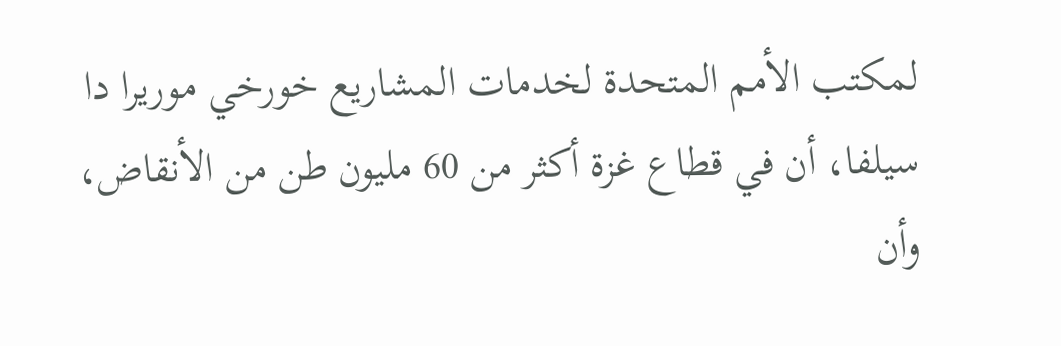لمكتب الأمم المتحدة لخدمات المشاريع خورخي موريرا دا سيلفا، أن في قطاع غزة أكثر من 60 مليون طن من الأنقاض، وأن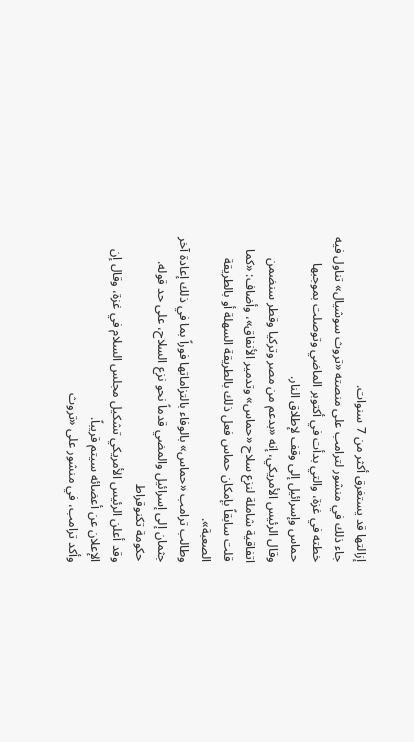إزالتها قد يستغرق أكثر من 7 سنوات.
جاء ذلك في منشور لترامب على منصته «تروث سوشيال» تناول فيه خطته في غزة، والتي بدأت في أكتوبر الماضي وتوصلت بموجبها حماس وإسرائيل إلى وقف لإطلاق النار.
وقال الرئيس الأمريكي، إنه «بدعم من مصر وتركيا وقطر سنضمن اتفاقية شاملة لنزع سلاح «حماس» وتدمير الأنفاق»، وأضاف: «كما قلت سابقاً بإمكان حماس فعل ذلك بالطريقة السهلة أو بالطريقة الصعبة».
وطالب ترامب «حماس» بالوفاء بالتزاماتها فوراً بما في ذلك إعادة آخر جثمان إلى إسرائيل والمضي قدماً نحو نزع السلاح، على حد قوله.
حكومة تكنوقراط
وقد أعلن الرئيس الأمريكي تشكيل مجلس السلام في غزة، وقال إن الإعلان عن أعضائه سيتم قريباً.
وأكد ترامب، في منشور على «تروث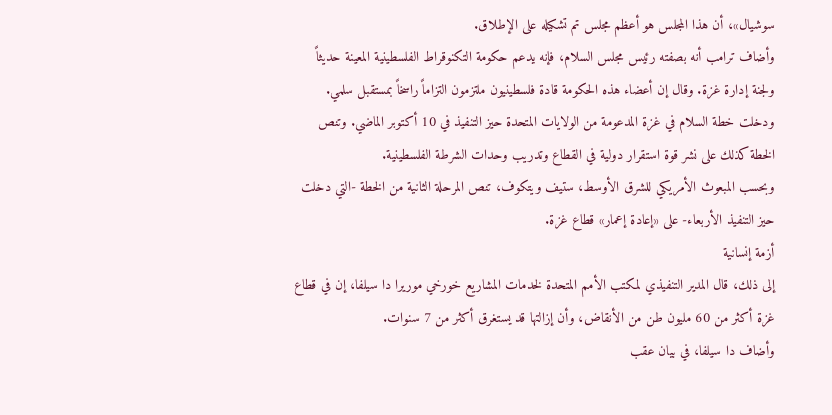سوشيال»، أن هذا المجلس هو أعظم مجلس تم تشكيله على الإطلاق.
وأضاف ترامب أنه بصفته رئيس مجلس السلام، فإنه يدعم حكومة التكنوقراط الفلسطينية المعينة حديثاً ولجنة إدارة غزة. وقال إن أعضاء هذه الحكومة قادة فلسطينيون ملتزمون التزاماً راسخاً بمستقبل سلمي.
ودخلت خطة السلام في غزة المدعومة من الولايات المتحدة حيز التنفيذ في 10 أكتوبر الماضي. وتنص الخطة كذلك على نشر قوة استقرار دولية في القطاع وتدريب وحدات الشرطة الفلسطينية.
وبحسب المبعوث الأمريكي للشرق الأوسط، ستيف ويتكوف، تنص المرحلة الثانية من الخطة -التي دخلت حيز التنفيذ الأربعاء- على «إعادة إعمار» قطاع غزة.
أزمة إنسانية
إلى ذلك، قال المدير التنفيذي لمكتب الأمم المتحدة لخدمات المشاريع خورخي موريرا دا سيلفا، إن في قطاع غزة أكثر من 60 مليون طن من الأنقاض، وأن إزالتها قد يستغرق أكثر من 7 سنوات.
وأضاف دا سيلفا، في بيان عقب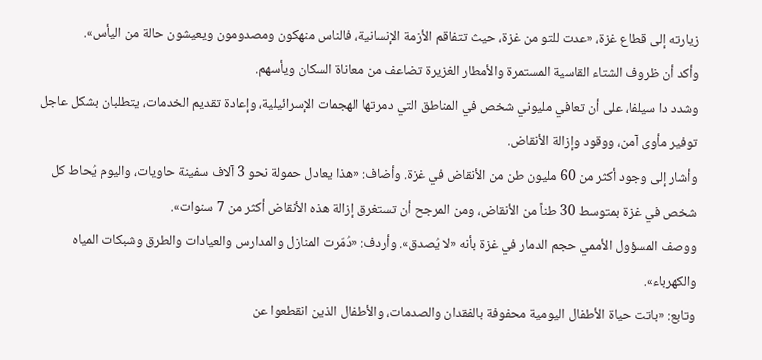زيارته إلى قطاع غزة، «عدت للتو من غزة، حيث تتفاقم الأزمة الإنسانية، فالناس منهكون ومصدومون ويعيشون حالة من اليأس».
وأكد أن ظروف الشتاء القاسية المستمرة والأمطار الغزيرة تضاعف من معاناة السكان ويأسهم.
وشدد دا سيلفا، على أن تعافي مليوني شخص في المناطق التي دمرتها الهجمات الإسرائيلية، وإعادة تقديم الخدمات، يتطلبان بشكل عاجل توفير مأوى آمن، ووقود وإزالة الأنقاض.
وأشار إلى وجود أكثر من 60 مليون طن من الأنقاض في غزة. وأضاف: «هذا يعادل حمولة نحو 3 آلاف سفينة حاويات، واليوم يُحاط كل شخص في غزة بمتوسط 30 طناً من الأنقاض، ومن المرجح أن تستغرق إزالة هذه الأنقاض أكثر من 7 سنوات».
ووصف المسؤول الأممي حجم الدمار في غزة بأنه «لا يُصدق». وأردف: «دُمّرت المنازل والمدارس والعيادات والطرق وشبكات المياه والكهرباء».
وتابع: «باتت حياة الأطفال اليومية محفوفة بالفقدان والصدمات، والأطفال الذين انقطعوا عن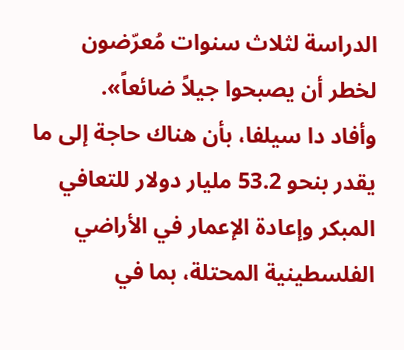الدراسة لثلاث سنوات مُعرّضون لخطر أن يصبحوا جيلاً ضائعاً».
وأفاد دا سيلفا، بأن هناك حاجة إلى ما يقدر بنحو 53.2 مليار دولار للتعافي المبكر وإعادة الإعمار في الأراضي الفلسطينية المحتلة، بما في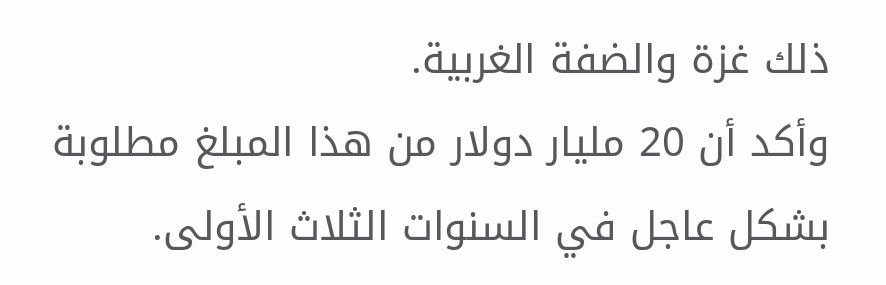ذلك غزة والضفة الغربية.
وأكد أن 20 مليار دولار من هذا المبلغ مطلوبة بشكل عاجل في السنوات الثلاث الأولى.